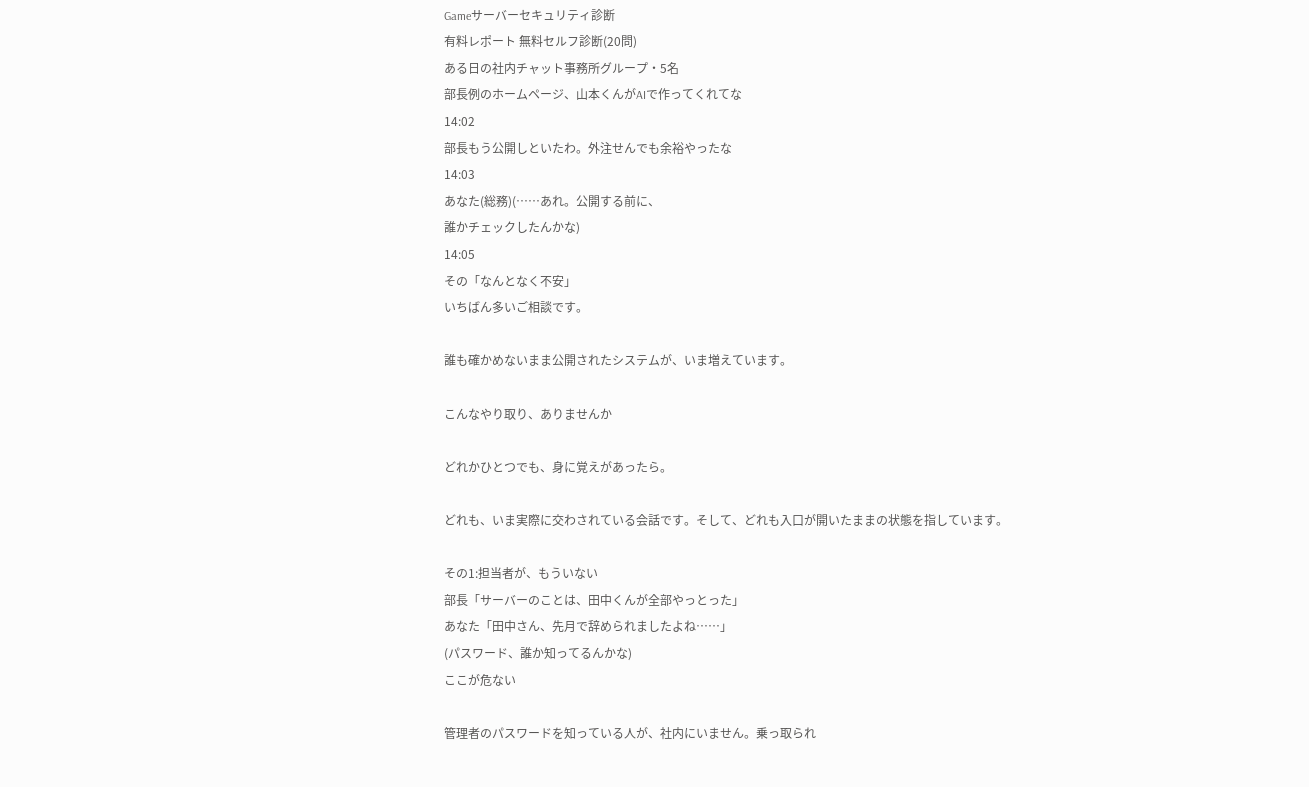Gameサーバーセキュリティ診断
有料レポート 無料セルフ診断(20問)
ある日の社内チャット事務所グループ・5名
部長例のホームページ、山本くんがAIで作ってくれてな
14:02
部長もう公開しといたわ。外注せんでも余裕やったな
14:03
あなた(総務)(……あれ。公開する前に、
誰かチェックしたんかな)
14:05
その「なんとなく不安」
いちばん多いご相談です。

誰も確かめないまま公開されたシステムが、いま増えています。

こんなやり取り、ありませんか

どれかひとつでも、身に覚えがあったら。

どれも、いま実際に交わされている会話です。そして、どれも入口が開いたままの状態を指しています。

その1:担当者が、もういない
部長「サーバーのことは、田中くんが全部やっとった」
あなた「田中さん、先月で辞められましたよね……」
(パスワード、誰か知ってるんかな)
ここが危ない

管理者のパスワードを知っている人が、社内にいません。乗っ取られ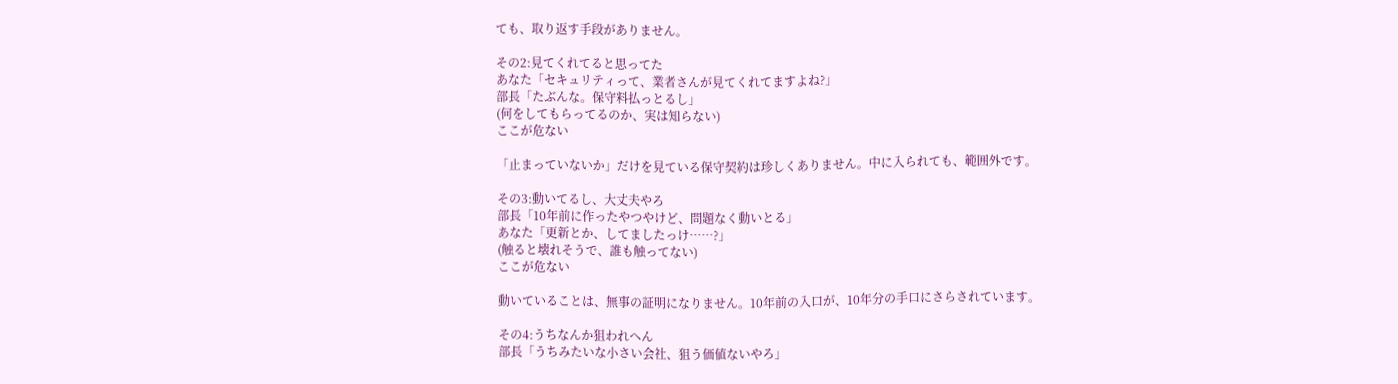ても、取り返す手段がありません。

その2:見てくれてると思ってた
あなた「セキュリティって、業者さんが見てくれてますよね?」
部長「たぶんな。保守料払っとるし」
(何をしてもらってるのか、実は知らない)
ここが危ない

「止まっていないか」だけを見ている保守契約は珍しくありません。中に入られても、範囲外です。

その3:動いてるし、大丈夫やろ
部長「10年前に作ったやつやけど、問題なく動いとる」
あなた「更新とか、してましたっけ……?」
(触ると壊れそうで、誰も触ってない)
ここが危ない

動いていることは、無事の証明になりません。10年前の入口が、10年分の手口にさらされています。

その4:うちなんか狙われへん
部長「うちみたいな小さい会社、狙う価値ないやろ」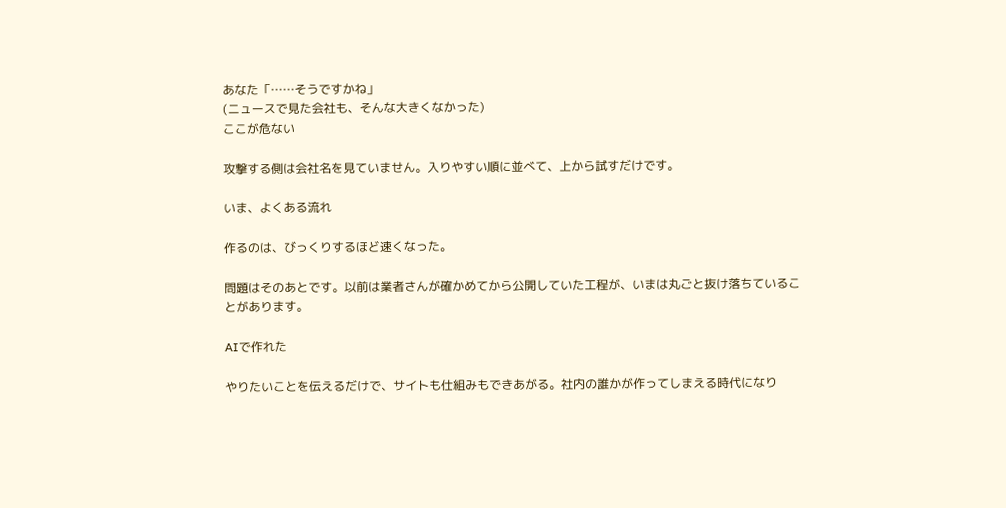あなた「……そうですかね」
(ニュースで見た会社も、そんな大きくなかった)
ここが危ない

攻撃する側は会社名を見ていません。入りやすい順に並べて、上から試すだけです。

いま、よくある流れ

作るのは、びっくりするほど速くなった。

問題はそのあとです。以前は業者さんが確かめてから公開していた工程が、いまは丸ごと抜け落ちていることがあります。

AIで作れた

やりたいことを伝えるだけで、サイトも仕組みもできあがる。社内の誰かが作ってしまえる時代になり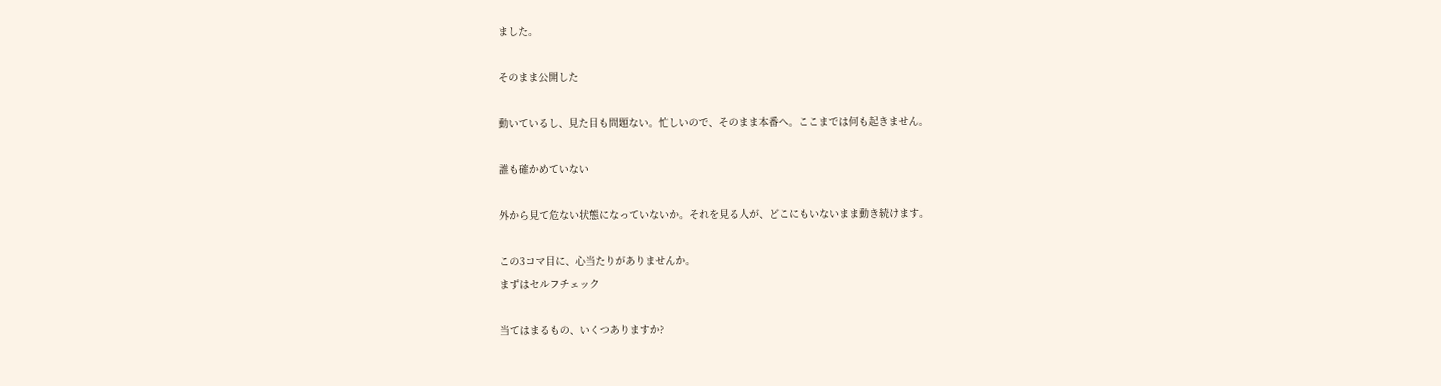ました。

そのまま公開した

動いているし、見た目も問題ない。忙しいので、そのまま本番へ。ここまでは何も起きません。

誰も確かめていない

外から見て危ない状態になっていないか。それを見る人が、どこにもいないまま動き続けます。

この3コマ目に、心当たりがありませんか。
まずはセルフチェック

当てはまるもの、いくつありますか?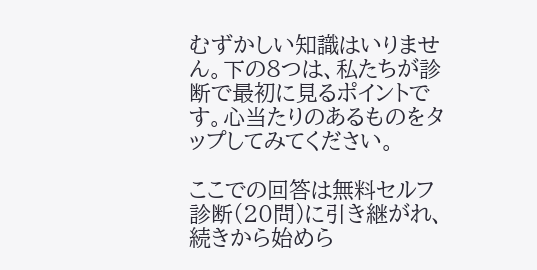むずかしい知識はいりません。下の8つは、私たちが診断で最初に見るポイントです。心当たりのあるものをタップしてみてください。

ここでの回答は無料セルフ診断(20問)に引き継がれ、続きから始めら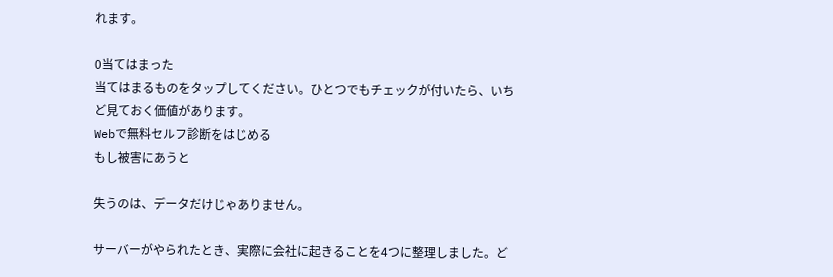れます。

0当てはまった
当てはまるものをタップしてください。ひとつでもチェックが付いたら、いちど見ておく価値があります。
Webで無料セルフ診断をはじめる
もし被害にあうと

失うのは、データだけじゃありません。

サーバーがやられたとき、実際に会社に起きることを4つに整理しました。ど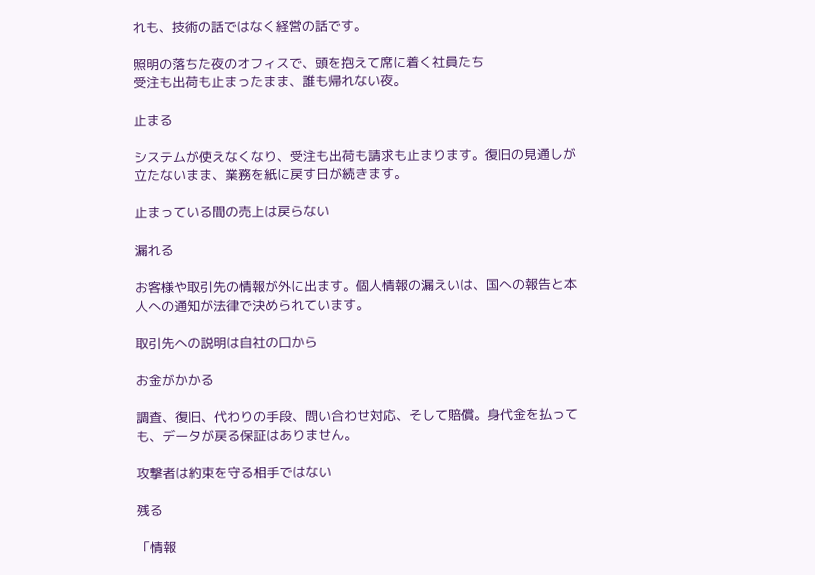れも、技術の話ではなく経営の話です。

照明の落ちた夜のオフィスで、頭を抱えて席に着く社員たち
受注も出荷も止まったまま、誰も帰れない夜。

止まる

システムが使えなくなり、受注も出荷も請求も止まります。復旧の見通しが立たないまま、業務を紙に戻す日が続きます。

止まっている間の売上は戻らない

漏れる

お客様や取引先の情報が外に出ます。個人情報の漏えいは、国への報告と本人への通知が法律で決められています。

取引先への説明は自社の口から

お金がかかる

調査、復旧、代わりの手段、問い合わせ対応、そして賠償。身代金を払っても、データが戻る保証はありません。

攻撃者は約束を守る相手ではない

残る

「情報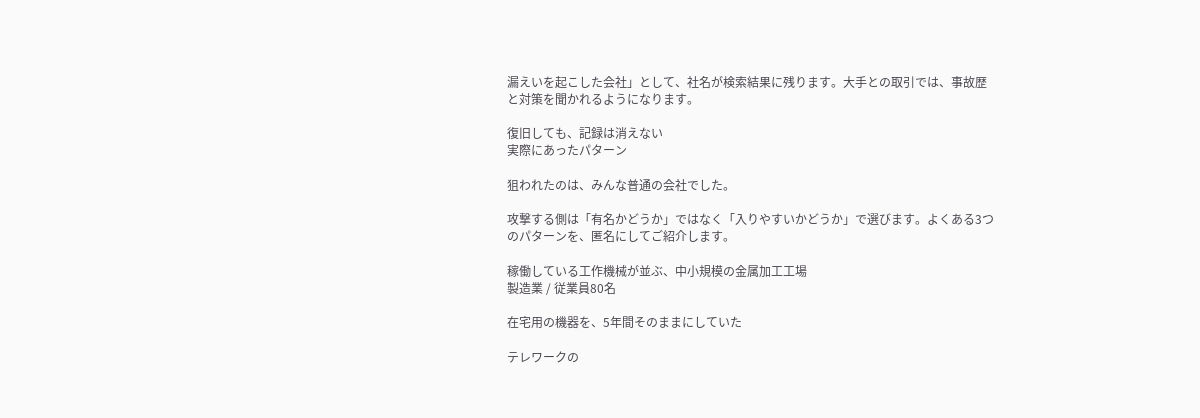漏えいを起こした会社」として、社名が検索結果に残ります。大手との取引では、事故歴と対策を聞かれるようになります。

復旧しても、記録は消えない
実際にあったパターン

狙われたのは、みんな普通の会社でした。

攻撃する側は「有名かどうか」ではなく「入りやすいかどうか」で選びます。よくある3つのパターンを、匿名にしてご紹介します。

稼働している工作機械が並ぶ、中小規模の金属加工工場
製造業 / 従業員80名

在宅用の機器を、5年間そのままにしていた

テレワークの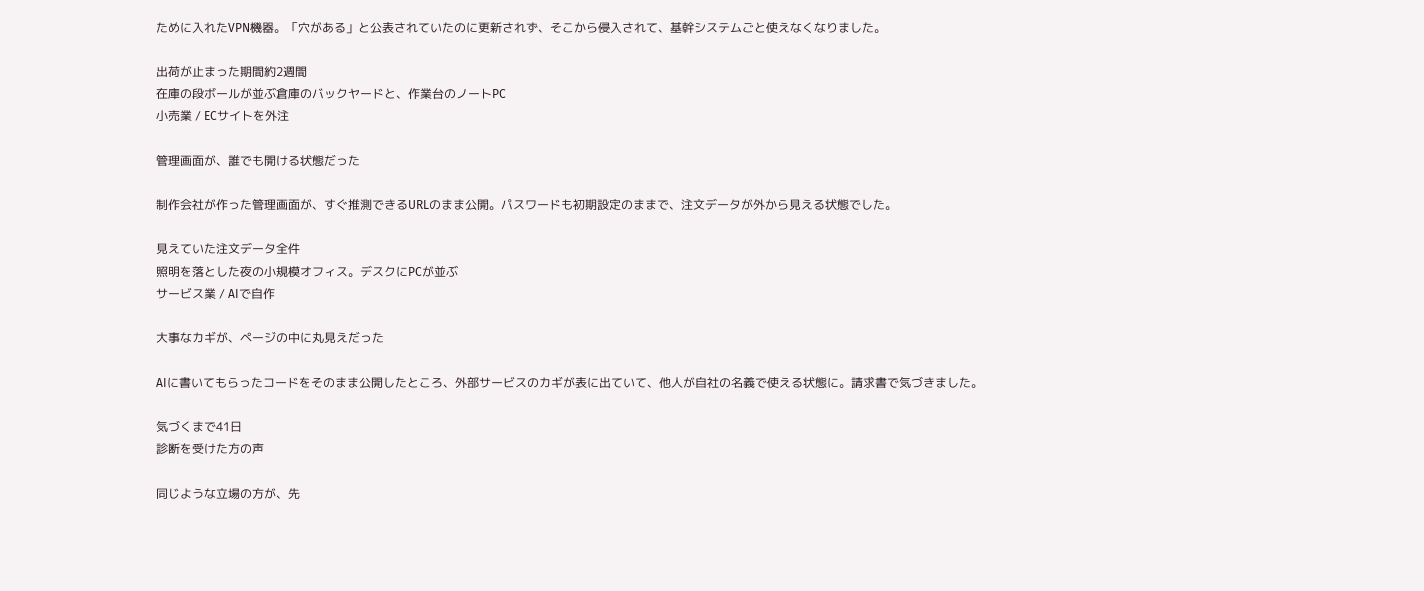ために入れたVPN機器。「穴がある」と公表されていたのに更新されず、そこから侵入されて、基幹システムごと使えなくなりました。

出荷が止まった期間約2週間
在庫の段ボールが並ぶ倉庫のバックヤードと、作業台のノートPC
小売業 / ECサイトを外注

管理画面が、誰でも開ける状態だった

制作会社が作った管理画面が、すぐ推測できるURLのまま公開。パスワードも初期設定のままで、注文データが外から見える状態でした。

見えていた注文データ全件
照明を落とした夜の小規模オフィス。デスクにPCが並ぶ
サービス業 / AIで自作

大事なカギが、ページの中に丸見えだった

AIに書いてもらったコードをそのまま公開したところ、外部サービスのカギが表に出ていて、他人が自社の名義で使える状態に。請求書で気づきました。

気づくまで41日
診断を受けた方の声

同じような立場の方が、先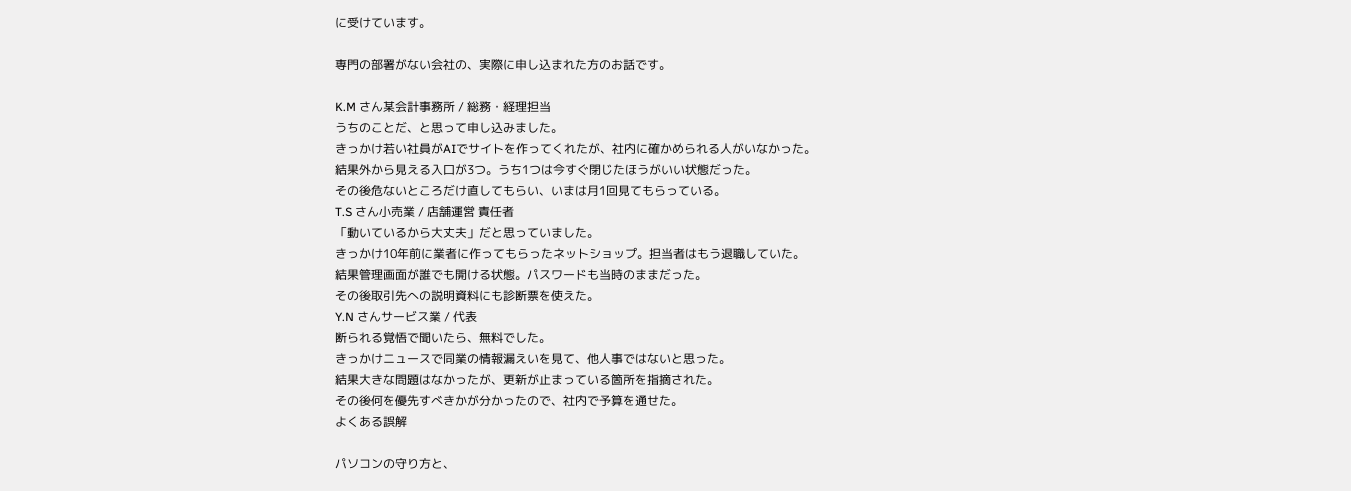に受けています。

専門の部署がない会社の、実際に申し込まれた方のお話です。

K.M さん某会計事務所 / 総務・経理担当
うちのことだ、と思って申し込みました。
きっかけ若い社員がAIでサイトを作ってくれたが、社内に確かめられる人がいなかった。
結果外から見える入口が3つ。うち1つは今すぐ閉じたほうがいい状態だった。
その後危ないところだけ直してもらい、いまは月1回見てもらっている。
T.S さん小売業 / 店舗運営 責任者
「動いているから大丈夫」だと思っていました。
きっかけ10年前に業者に作ってもらったネットショップ。担当者はもう退職していた。
結果管理画面が誰でも開ける状態。パスワードも当時のままだった。
その後取引先への説明資料にも診断票を使えた。
Y.N さんサービス業 / 代表
断られる覚悟で聞いたら、無料でした。
きっかけニュースで同業の情報漏えいを見て、他人事ではないと思った。
結果大きな問題はなかったが、更新が止まっている箇所を指摘された。
その後何を優先すべきかが分かったので、社内で予算を通せた。
よくある誤解

パソコンの守り方と、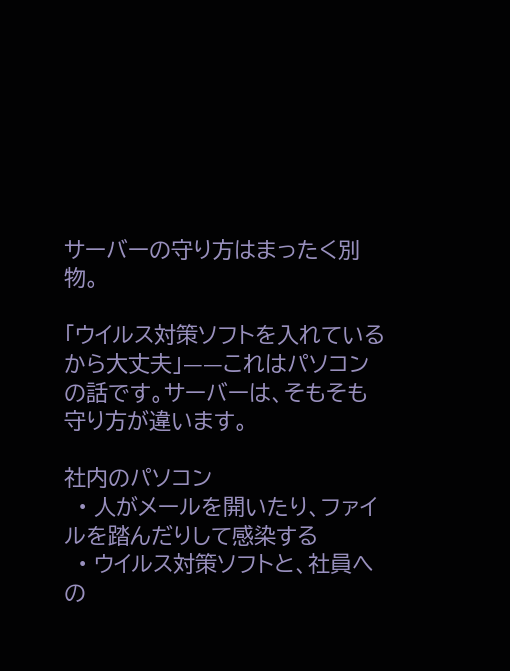サーバーの守り方はまったく別物。

「ウイルス対策ソフトを入れているから大丈夫」——これはパソコンの話です。サーバーは、そもそも守り方が違います。

社内のパソコン
  • 人がメールを開いたり、ファイルを踏んだりして感染する
  • ウイルス対策ソフトと、社員への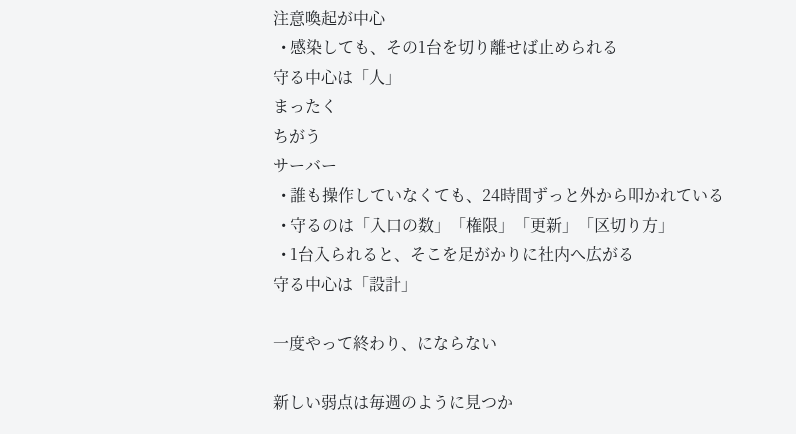注意喚起が中心
  • 感染しても、その1台を切り離せば止められる
守る中心は「人」
まったく
ちがう
サーバー
  • 誰も操作していなくても、24時間ずっと外から叩かれている
  • 守るのは「入口の数」「権限」「更新」「区切り方」
  • 1台入られると、そこを足がかりに社内へ広がる
守る中心は「設計」

一度やって終わり、にならない

新しい弱点は毎週のように見つか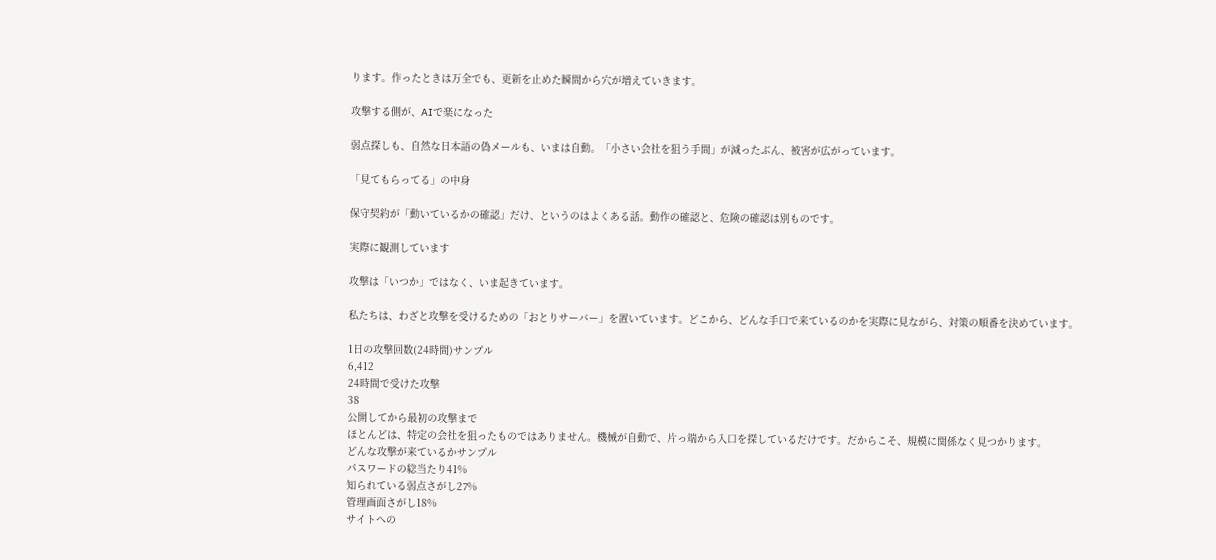ります。作ったときは万全でも、更新を止めた瞬間から穴が増えていきます。

攻撃する側が、AIで楽になった

弱点探しも、自然な日本語の偽メールも、いまは自動。「小さい会社を狙う手間」が減ったぶん、被害が広がっています。

「見てもらってる」の中身

保守契約が「動いているかの確認」だけ、というのはよくある話。動作の確認と、危険の確認は別ものです。

実際に観測しています

攻撃は「いつか」ではなく、いま起きています。

私たちは、わざと攻撃を受けるための「おとりサーバー」を置いています。どこから、どんな手口で来ているのかを実際に見ながら、対策の順番を決めています。

1日の攻撃回数(24時間)サンプル
6,412
24時間で受けた攻撃
38
公開してから最初の攻撃まで
ほとんどは、特定の会社を狙ったものではありません。機械が自動で、片っ端から入口を探しているだけです。だからこそ、規模に関係なく見つかります。
どんな攻撃が来ているかサンプル
パスワードの総当たり41%
知られている弱点さがし27%
管理画面さがし18%
サイトへの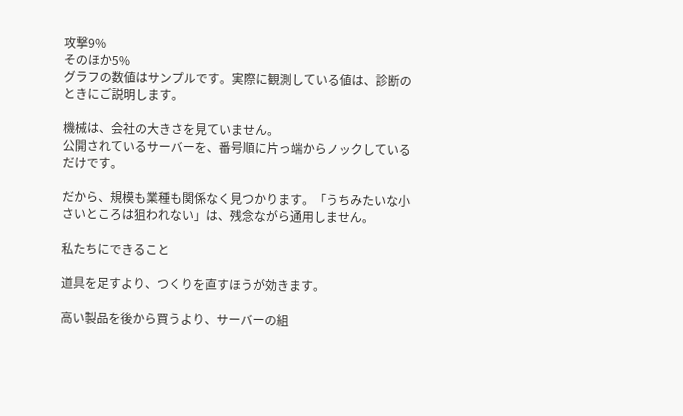攻撃9%
そのほか5%
グラフの数値はサンプルです。実際に観測している値は、診断のときにご説明します。

機械は、会社の大きさを見ていません。
公開されているサーバーを、番号順に片っ端からノックしているだけです。

だから、規模も業種も関係なく見つかります。「うちみたいな小さいところは狙われない」は、残念ながら通用しません。

私たちにできること

道具を足すより、つくりを直すほうが効きます。

高い製品を後から買うより、サーバーの組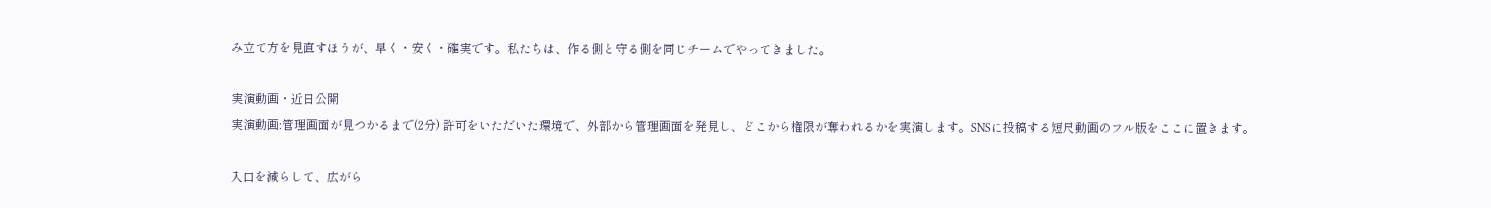み立て方を見直すほうが、早く・安く・確実です。私たちは、作る側と守る側を同じチームでやってきました。

実演動画・近日公開
実演動画:管理画面が見つかるまで(2分) 許可をいただいた環境で、外部から管理画面を発見し、どこから権限が奪われるかを実演します。SNSに投稿する短尺動画のフル版をここに置きます。

入口を減らして、広がら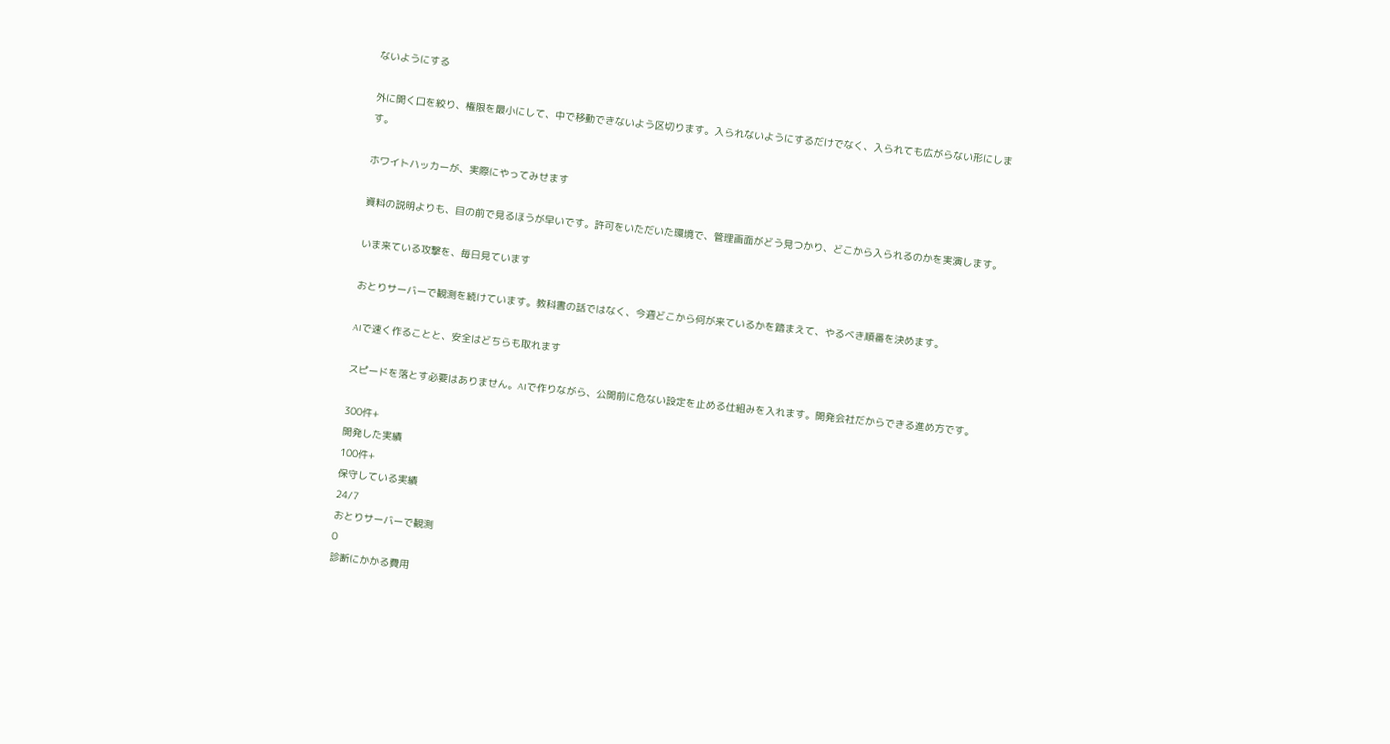ないようにする

外に開く口を絞り、権限を最小にして、中で移動できないよう区切ります。入られないようにするだけでなく、入られても広がらない形にします。

ホワイトハッカーが、実際にやってみせます

資料の説明よりも、目の前で見るほうが早いです。許可をいただいた環境で、管理画面がどう見つかり、どこから入られるのかを実演します。

いま来ている攻撃を、毎日見ています

おとりサーバーで観測を続けています。教科書の話ではなく、今週どこから何が来ているかを踏まえて、やるべき順番を決めます。

AIで速く作ることと、安全はどちらも取れます

スピードを落とす必要はありません。AIで作りながら、公開前に危ない設定を止める仕組みを入れます。開発会社だからできる進め方です。

300件+
開発した実績
100件+
保守している実績
24/7
おとりサーバーで観測
0
診断にかかる費用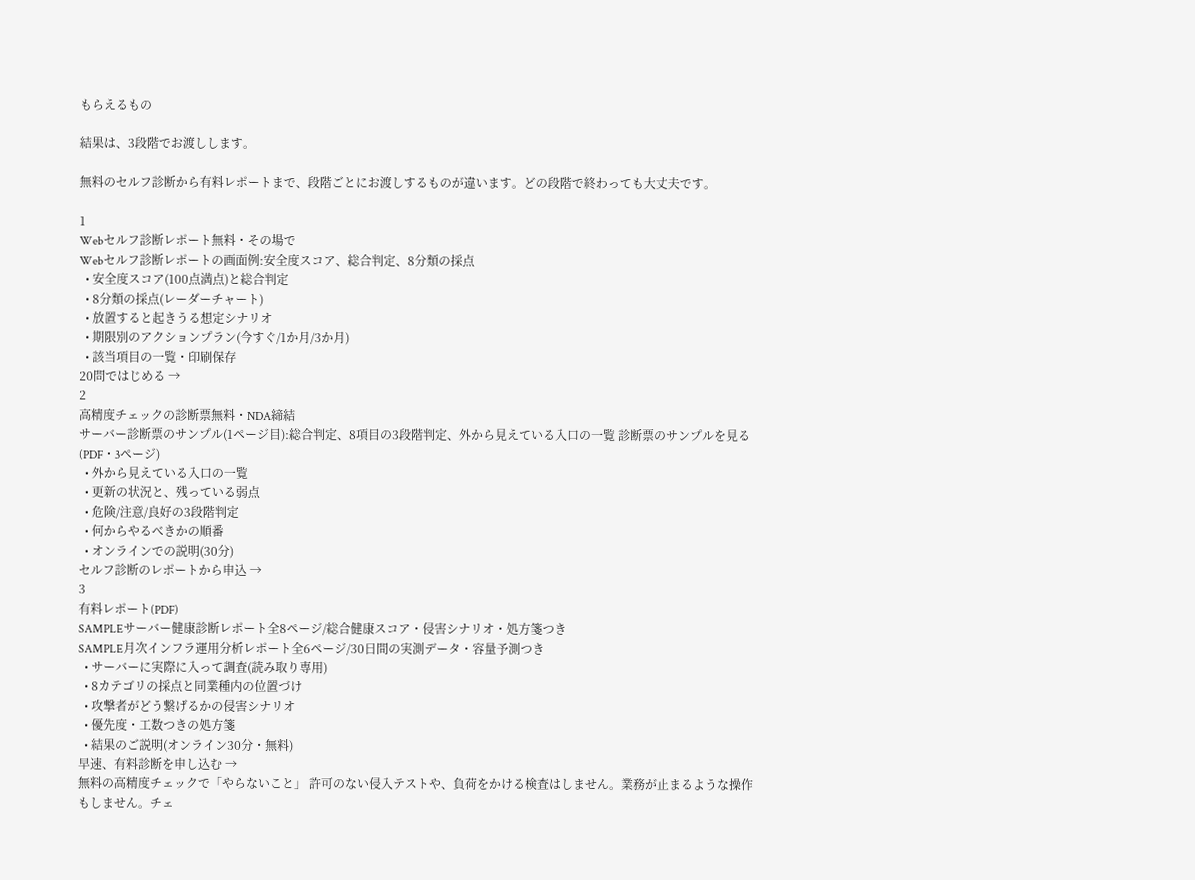もらえるもの

結果は、3段階でお渡しします。

無料のセルフ診断から有料レポートまで、段階ごとにお渡しするものが違います。どの段階で終わっても大丈夫です。

1
Webセルフ診断レポート無料・その場で
Webセルフ診断レポートの画面例:安全度スコア、総合判定、8分類の採点
  • 安全度スコア(100点満点)と総合判定
  • 8分類の採点(レーダーチャート)
  • 放置すると起きうる想定シナリオ
  • 期限別のアクションプラン(今すぐ/1か月/3か月)
  • 該当項目の一覧・印刷保存
20問ではじめる →
2
高精度チェックの診断票無料・NDA締結
サーバー診断票のサンプル(1ページ目):総合判定、8項目の3段階判定、外から見えている入口の一覧 診断票のサンプルを見る(PDF・3ページ)
  • 外から見えている入口の一覧
  • 更新の状況と、残っている弱点
  • 危険/注意/良好の3段階判定
  • 何からやるべきかの順番
  • オンラインでの説明(30分)
セルフ診断のレポートから申込 →
3
有料レポート(PDF)
SAMPLEサーバー健康診断レポート全8ページ/総合健康スコア・侵害シナリオ・処方箋つき
SAMPLE月次インフラ運用分析レポート全6ページ/30日間の実測データ・容量予測つき
  • サーバーに実際に入って調査(読み取り専用)
  • 8カテゴリの採点と同業種内の位置づけ
  • 攻撃者がどう繋げるかの侵害シナリオ
  • 優先度・工数つきの処方箋
  • 結果のご説明(オンライン30分・無料)
早速、有料診断を申し込む →
無料の高精度チェックで「やらないこと」 許可のない侵入テストや、負荷をかける検査はしません。業務が止まるような操作もしません。チェ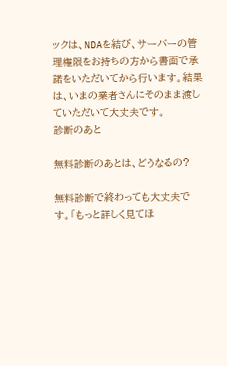ックは、NDAを結び、サーバーの管理権限をお持ちの方から書面で承諾をいただいてから行います。結果は、いまの業者さんにそのまま渡していただいて大丈夫です。
診断のあと

無料診断のあとは、どうなるの?

無料診断で終わっても大丈夫です。「もっと詳しく見てほ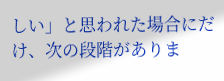しい」と思われた場合にだけ、次の段階がありま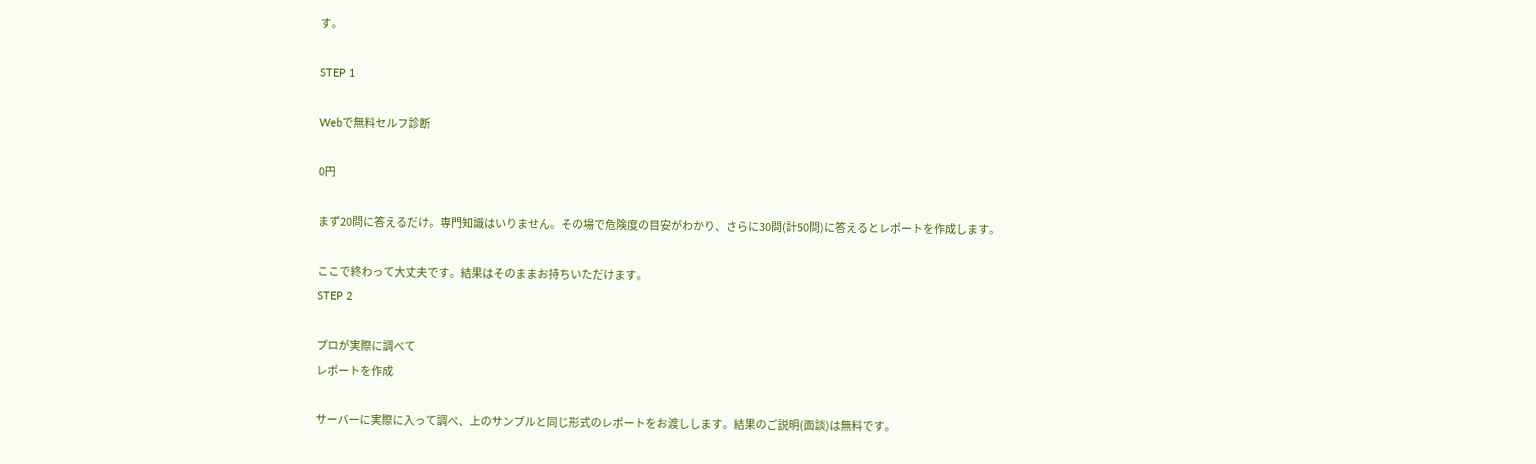す。

STEP 1

Webで無料セルフ診断

0円

まず20問に答えるだけ。専門知識はいりません。その場で危険度の目安がわかり、さらに30問(計50問)に答えるとレポートを作成します。

ここで終わって大丈夫です。結果はそのままお持ちいただけます。
STEP 2

プロが実際に調べて
レポートを作成

サーバーに実際に入って調べ、上のサンプルと同じ形式のレポートをお渡しします。結果のご説明(面談)は無料です。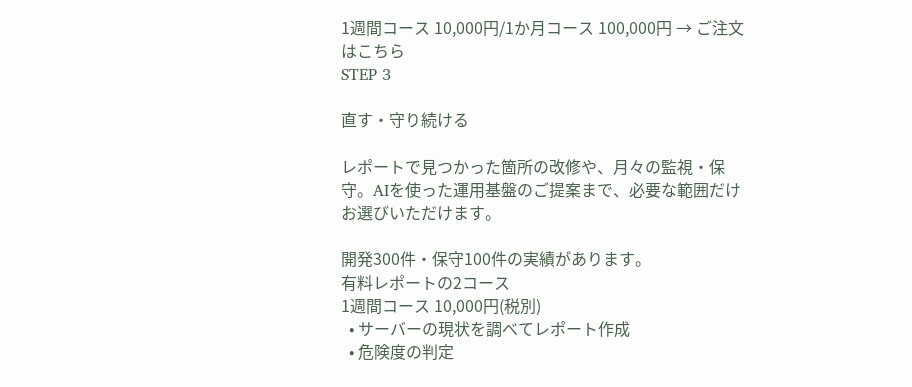1週間コース 10,000円/1か月コース 100,000円 → ご注文はこちら
STEP 3

直す・守り続ける

レポートで見つかった箇所の改修や、月々の監視・保守。AIを使った運用基盤のご提案まで、必要な範囲だけお選びいただけます。

開発300件・保守100件の実績があります。
有料レポートの2コース
1週間コース 10,000円(税別)
  • サーバーの現状を調べてレポート作成
  • 危険度の判定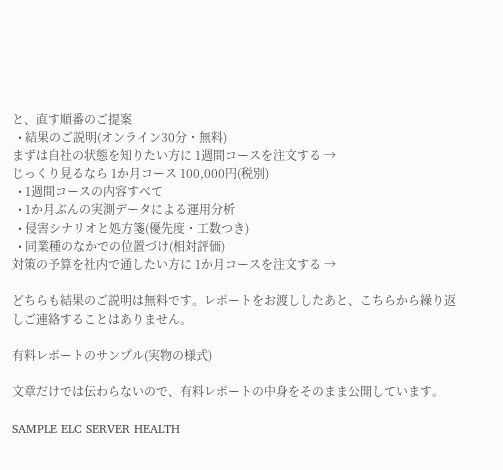と、直す順番のご提案
  • 結果のご説明(オンライン30分・無料)
まずは自社の状態を知りたい方に 1週間コースを注文する →
じっくり見るなら 1か月コース 100,000円(税別)
  • 1週間コースの内容すべて
  • 1か月ぶんの実測データによる運用分析
  • 侵害シナリオと処方箋(優先度・工数つき)
  • 同業種のなかでの位置づけ(相対評価)
対策の予算を社内で通したい方に 1か月コースを注文する →

どちらも結果のご説明は無料です。レポートをお渡ししたあと、こちらから繰り返しご連絡することはありません。

有料レポートのサンプル(実物の様式)

文章だけでは伝わらないので、有料レポートの中身をそのまま公開しています。

SAMPLE ELC SERVER HEALTH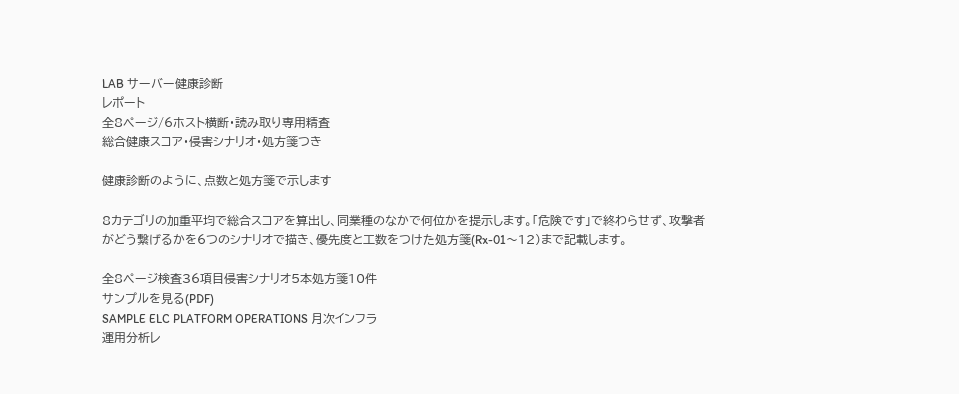LAB サーバー健康診断
レポート
全8ページ/6ホスト横断・読み取り専用精査
総合健康スコア・侵害シナリオ・処方箋つき

健康診断のように、点数と処方箋で示します

8カテゴリの加重平均で総合スコアを算出し、同業種のなかで何位かを提示します。「危険です」で終わらせず、攻撃者がどう繋げるかを6つのシナリオで描き、優先度と工数をつけた処方箋(Rx-01〜12)まで記載します。

全8ページ検査36項目侵害シナリオ5本処方箋10件
サンプルを見る(PDF)
SAMPLE ELC PLATFORM OPERATIONS 月次インフラ
運用分析レ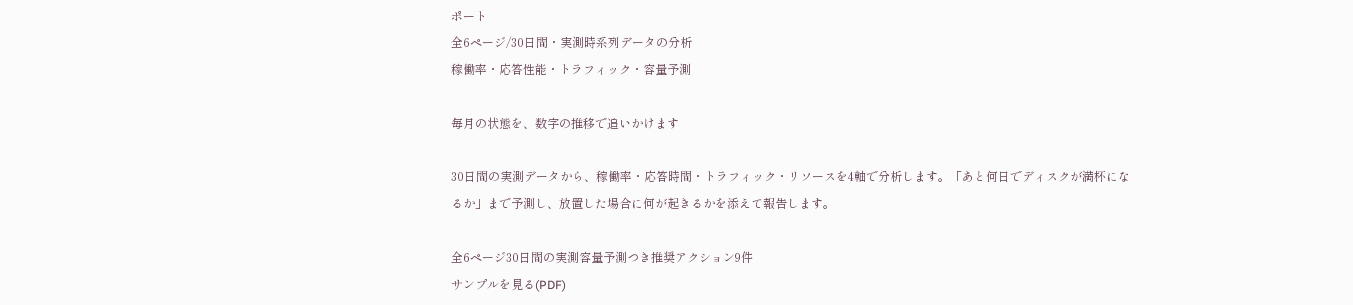ポート
全6ページ/30日間・実測時系列データの分析
稼働率・応答性能・トラフィック・容量予測

毎月の状態を、数字の推移で追いかけます

30日間の実測データから、稼働率・応答時間・トラフィック・リソースを4軸で分析します。「あと何日でディスクが満杯になるか」まで予測し、放置した場合に何が起きるかを添えて報告します。

全6ページ30日間の実測容量予測つき推奨アクション9件
サンプルを見る(PDF)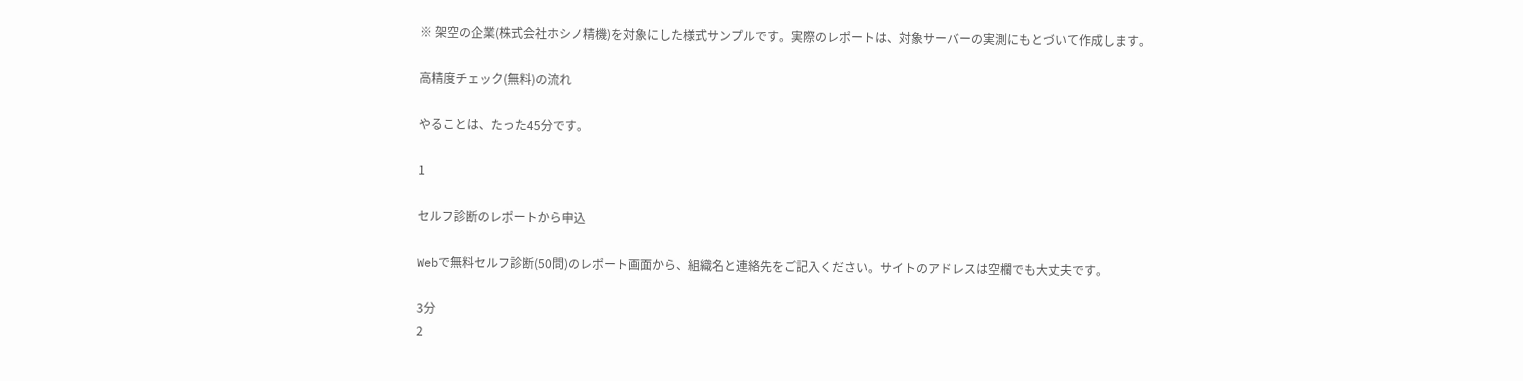※ 架空の企業(株式会社ホシノ精機)を対象にした様式サンプルです。実際のレポートは、対象サーバーの実測にもとづいて作成します。

高精度チェック(無料)の流れ

やることは、たった45分です。

1

セルフ診断のレポートから申込

Webで無料セルフ診断(50問)のレポート画面から、組織名と連絡先をご記入ください。サイトのアドレスは空欄でも大丈夫です。

3分
2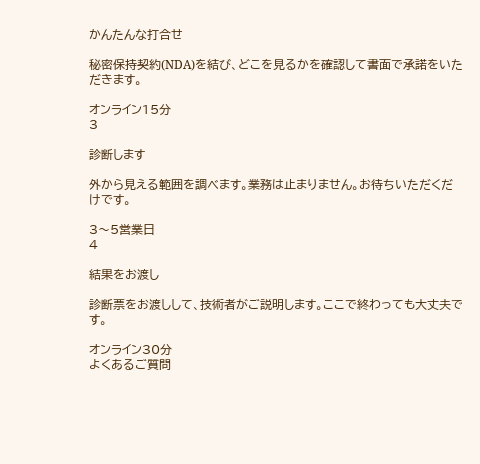かんたんな打合せ

秘密保持契約(NDA)を結び、どこを見るかを確認して書面で承諾をいただきます。

オンライン15分
3

診断します

外から見える範囲を調べます。業務は止まりません。お待ちいただくだけです。

3〜5営業日
4

結果をお渡し

診断票をお渡しして、技術者がご説明します。ここで終わっても大丈夫です。

オンライン30分
よくあるご質問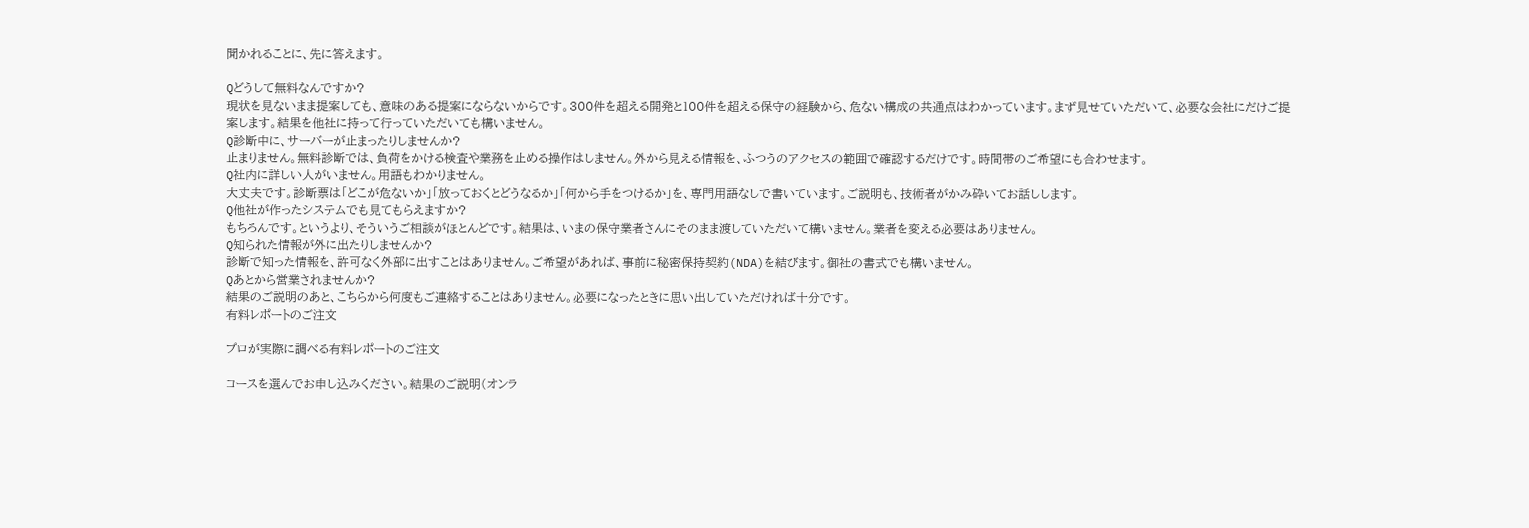聞かれることに、先に答えます。

Qどうして無料なんですか?
現状を見ないまま提案しても、意味のある提案にならないからです。300件を超える開発と100件を超える保守の経験から、危ない構成の共通点はわかっています。まず見せていただいて、必要な会社にだけご提案します。結果を他社に持って行っていただいても構いません。
Q診断中に、サーバーが止まったりしませんか?
止まりません。無料診断では、負荷をかける検査や業務を止める操作はしません。外から見える情報を、ふつうのアクセスの範囲で確認するだけです。時間帯のご希望にも合わせます。
Q社内に詳しい人がいません。用語もわかりません。
大丈夫です。診断票は「どこが危ないか」「放っておくとどうなるか」「何から手をつけるか」を、専門用語なしで書いています。ご説明も、技術者がかみ砕いてお話しします。
Q他社が作ったシステムでも見てもらえますか?
もちろんです。というより、そういうご相談がほとんどです。結果は、いまの保守業者さんにそのまま渡していただいて構いません。業者を変える必要はありません。
Q知られた情報が外に出たりしませんか?
診断で知った情報を、許可なく外部に出すことはありません。ご希望があれば、事前に秘密保持契約(NDA)を結びます。御社の書式でも構いません。
Qあとから営業されませんか?
結果のご説明のあと、こちらから何度もご連絡することはありません。必要になったときに思い出していただければ十分です。
有料レポートのご注文

プロが実際に調べる有料レポートのご注文

コースを選んでお申し込みください。結果のご説明(オンラ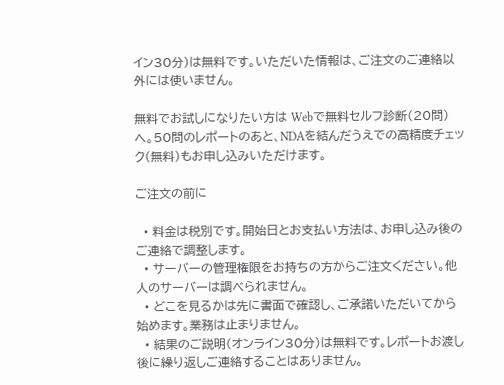イン30分)は無料です。いただいた情報は、ご注文のご連絡以外には使いません。

無料でお試しになりたい方は Webで無料セルフ診断(20問) へ。50問のレポートのあと、NDAを結んだうえでの高精度チェック(無料)もお申し込みいただけます。

ご注文の前に

  • 料金は税別です。開始日とお支払い方法は、お申し込み後のご連絡で調整します。
  • サーバーの管理権限をお持ちの方からご注文ください。他人のサーバーは調べられません。
  • どこを見るかは先に書面で確認し、ご承諾いただいてから始めます。業務は止まりません。
  • 結果のご説明(オンライン30分)は無料です。レポートお渡し後に繰り返しご連絡することはありません。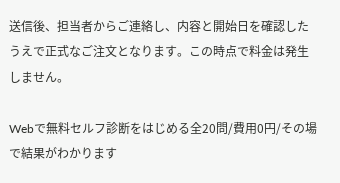送信後、担当者からご連絡し、内容と開始日を確認したうえで正式なご注文となります。この時点で料金は発生しません。

Webで無料セルフ診断をはじめる全20問/費用0円/その場で結果がわかります